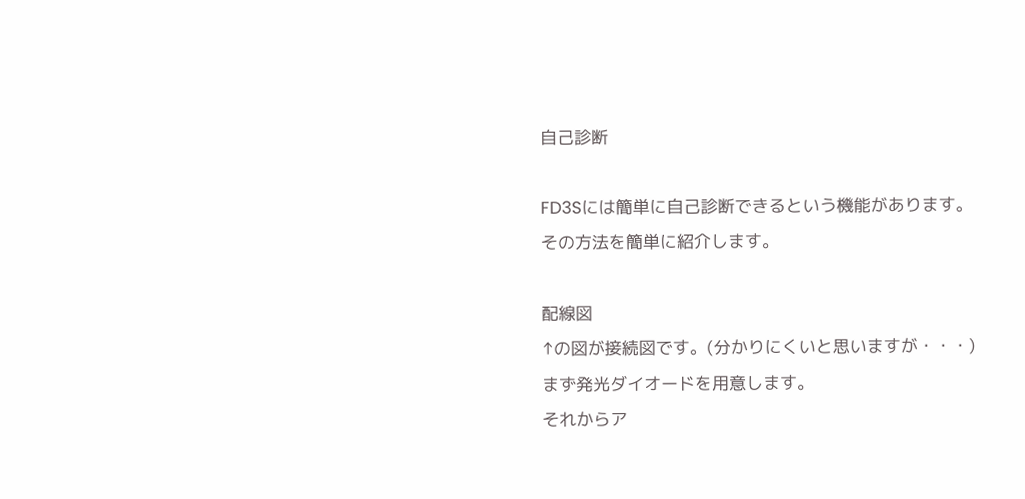自己診断

FD3Sには簡単に自己診断できるという機能があります。
その方法を簡単に紹介します。

配線図
↑の図が接続図です。(分かりにくいと思いますが・・・)
まず発光ダイオードを用意します。
それからア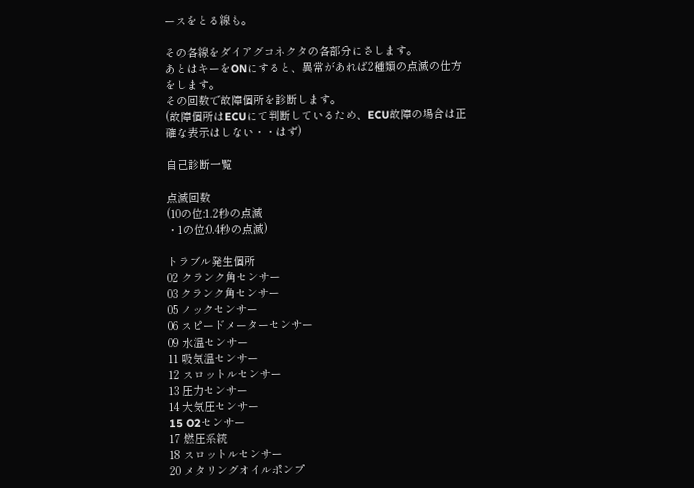ースをとる線も。

その各線をダイアグコネクタの各部分にさします。
あとはキーをONにすると、異常があれば2種類の点滅の仕方をします。
その回数で故障個所を診断します。
(故障個所はECUにて判断しているため、ECU故障の場合は正確な表示はしない・・はず)

自己診断一覧

点滅回数
(10の位:1.2秒の点滅
・1の位:0.4秒の点滅)

トラブル発生個所
02 クランク角センサー
03 クランク角センサー
05 ノックセンサー
06 スピードメーターセンサー
09 水温センサー
11 吸気温センサー
12 スロットルセンサー
13 圧力センサー
14 大気圧センサー
15 O2センサー
17 燃圧系統
18 スロットルセンサー
20 メタリングオイルポンプ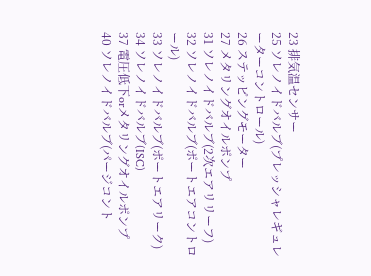23 排気温センサー
25 ソレノイドバルブ(プレッシャレギュレーターコントロール)
26 ステッピングモーター
27 メタリングオイルポンプ
31 ソレノイドバルブ(2次エアリリーフ)
32 ソレノイドバルブ(ポートエアコントロール)
33 ソレノイドバルブ(ポートエアリーク)
34 ソレノイドバルブ(ISC)
37 電圧低下orメタリングオイルポンプ
40 ソレノイドバルブ(パージコント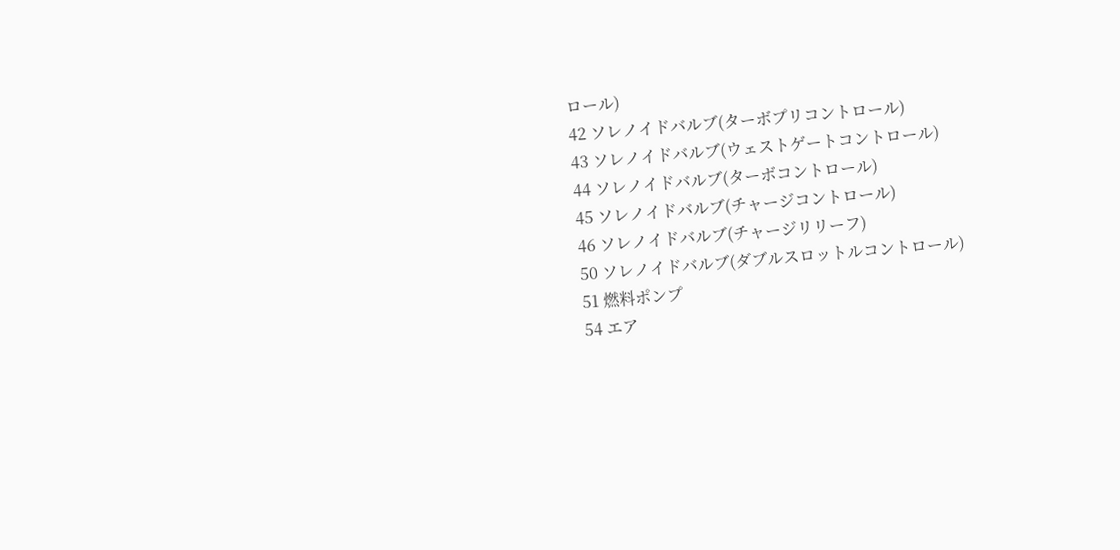ロール)
42 ソレノイドバルブ(ターボプリコントロール)
43 ソレノイドバルブ(ウェストゲートコントロール)
44 ソレノイドバルブ(ターボコントロール)
45 ソレノイドバルブ(チャージコントロール)
46 ソレノイドバルブ(チャージリリーフ)
50 ソレノイドバルブ(ダブルスロットルコントロール)
51 燃料ポンプ
54 エア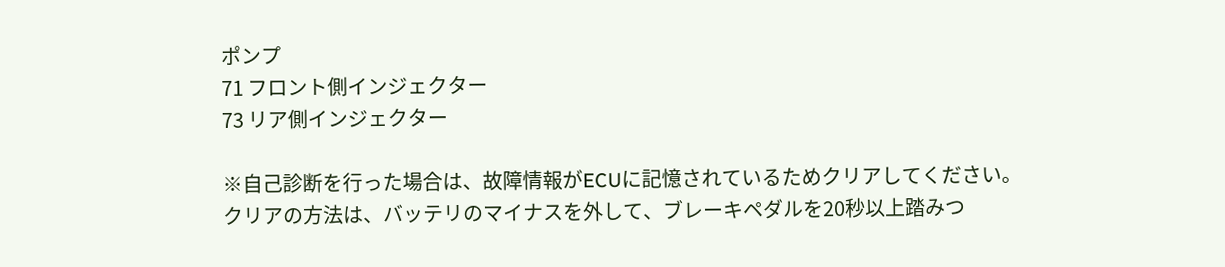ポンプ
71 フロント側インジェクター
73 リア側インジェクター

※自己診断を行った場合は、故障情報がECUに記憶されているためクリアしてください。
クリアの方法は、バッテリのマイナスを外して、ブレーキペダルを20秒以上踏みつ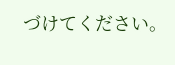づけてください。